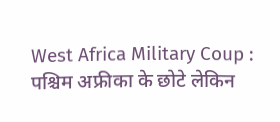West Africa Military Coup : पश्चिम अफ्रीका के छोटे लेकिन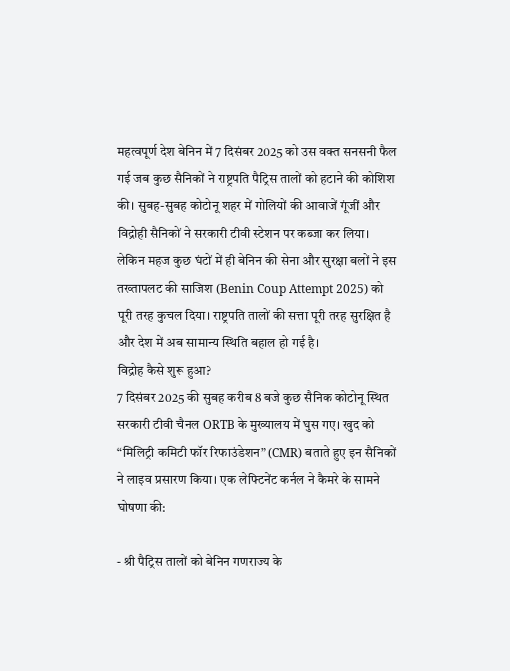महत्वपूर्ण देश बेनिन में 7 दिसंबर 2025 को उस वक्त सनसनी फैल गई जब कुछ सैनिकों ने राष्ट्रपति पैट्रिस तालों को हटाने की कोशिश की। सुबह-सुबह कोटोनू शहर में गोलियों की आवाजें गूंजीं और विद्रोही सैनिकों ने सरकारी टीवी स्टेशन पर कब्जा कर लिया। लेकिन महज कुछ घंटों में ही बेनिन की सेना और सुरक्षा बलों ने इस तख्तापलट की साजिश (Benin Coup Attempt 2025) को पूरी तरह कुचल दिया। राष्ट्रपति तालों की सत्ता पूरी तरह सुरक्षित है और देश में अब सामान्य स्थिति बहाल हो गई है।
विद्रोह कैसे शुरू हुआ?
7 दिसंबर 2025 की सुबह करीब 8 बजे कुछ सैनिक कोटोनू स्थित सरकारी टीवी चैनल ORTB के मुख्यालय में घुस गए। खुद को “मिलिट्री कमिटी फॉर रिफाउंडेशन” (CMR) बताते हुए इन सैनिकों ने लाइव प्रसारण किया। एक लेफ्टिनेंट कर्नल ने कैमरे के सामने घोषणा की:

- श्री पैट्रिस तालों को बेनिन गणराज्य के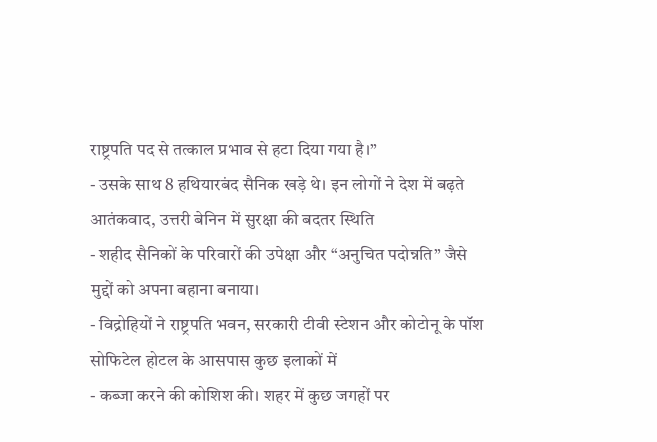राष्ट्रपति पद से तत्काल प्रभाव से हटा दिया गया है।”
- उसके साथ 8 हथियारबंद सैनिक खड़े थे। इन लोगों ने देश में बढ़ते आतंकवाद, उत्तरी बेनिन में सुरक्षा की बदतर स्थिति
- शहीद सैनिकों के परिवारों की उपेक्षा और “अनुचित पदोन्नति” जैसे मुद्दों को अपना बहाना बनाया।
- विद्रोहियों ने राष्ट्रपति भवन, सरकारी टीवी स्टेशन और कोटोनू के पॉश सोफिटेल होटल के आसपास कुछ इलाकों में
- कब्जा करने की कोशिश की। शहर में कुछ जगहों पर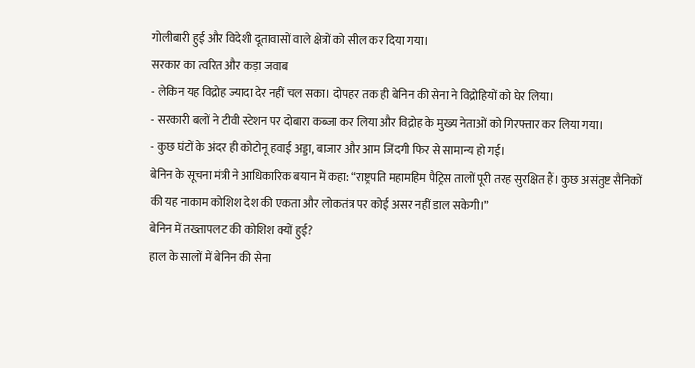गोलीबारी हुई और विदेशी दूतावासों वाले क्षेत्रों को सील कर दिया गया।
सरकार का त्वरित और कड़ा जवाब
- लेकिन यह विद्रोह ज्यादा देर नहीं चल सका। दोपहर तक ही बेनिन की सेना ने विद्रोहियों को घेर लिया।
- सरकारी बलों ने टीवी स्टेशन पर दोबारा कब्जा कर लिया और विद्रोह के मुख्य नेताओं को गिरफ्तार कर लिया गया।
- कुछ घंटों के अंदर ही कोटोनू हवाई अड्डा, बाजार और आम जिंदगी फिर से सामान्य हो गई।
बेनिन के सूचना मंत्री ने आधिकारिक बयान में कहा: “राष्ट्रपति महामहिम पैट्रिस तालों पूरी तरह सुरक्षित हैं। कुछ असंतुष्ट सैनिकों की यह नाकाम कोशिश देश की एकता और लोकतंत्र पर कोई असर नहीं डाल सकेगी।”
बेनिन में तख्तापलट की कोशिश क्यों हुई?
हाल के सालों में बेनिन की सेना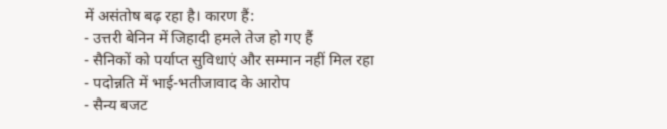में असंतोष बढ़ रहा है। कारण हैं:
- उत्तरी बेनिन में जिहादी हमले तेज हो गए हैं
- सैनिकों को पर्याप्त सुविधाएं और सम्मान नहीं मिल रहा
- पदोन्नति में भाई-भतीजावाद के आरोप
- सैन्य बजट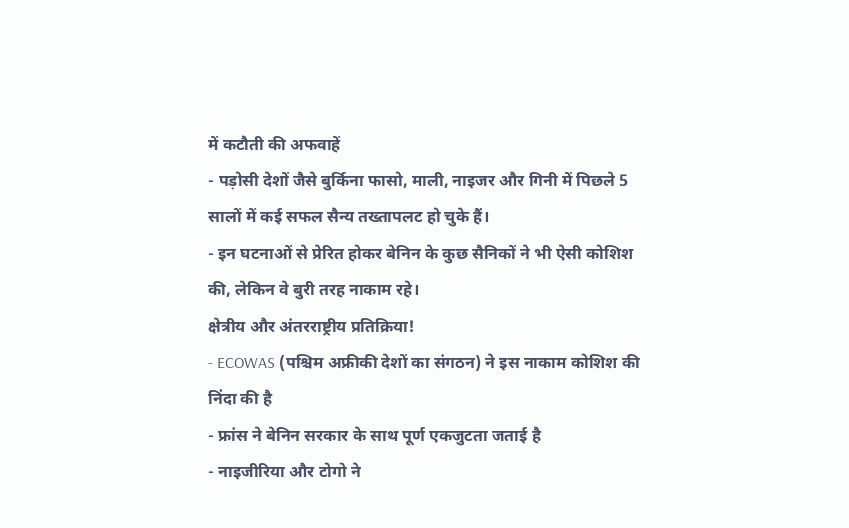में कटौती की अफवाहें
- पड़ोसी देशों जैसे बुर्किना फासो, माली, नाइजर और गिनी में पिछले 5 सालों में कई सफल सैन्य तख्तापलट हो चुके हैं।
- इन घटनाओं से प्रेरित होकर बेनिन के कुछ सैनिकों ने भी ऐसी कोशिश की, लेकिन वे बुरी तरह नाकाम रहे।
क्षेत्रीय और अंतरराष्ट्रीय प्रतिक्रिया!
- ECOWAS (पश्चिम अफ्रीकी देशों का संगठन) ने इस नाकाम कोशिश की निंदा की है
- फ्रांस ने बेनिन सरकार के साथ पूर्ण एकजुटता जताई है
- नाइजीरिया और टोगो ने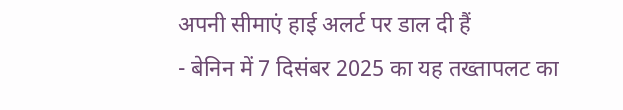अपनी सीमाएं हाई अलर्ट पर डाल दी हैं
- बेनिन में 7 दिसंबर 2025 का यह तख्तापलट का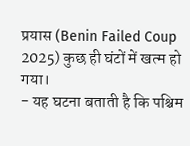प्रयास (Benin Failed Coup 2025) कुछ ही घंटों में खत्म हो गया।
- यह घटना बताती है कि पश्चिम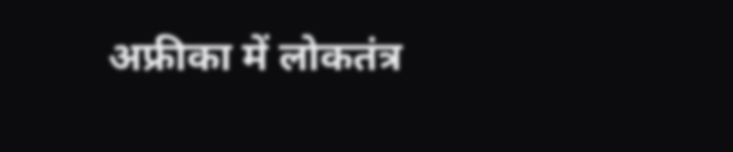अफ्रीका में लोकतंत्र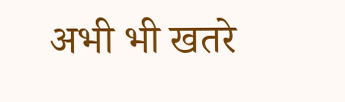अभी भी खतरे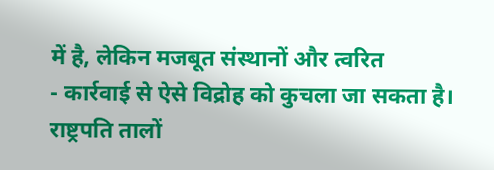में है, लेकिन मजबूत संस्थानों और त्वरित
- कार्रवाई से ऐसे विद्रोह को कुचला जा सकता है। राष्ट्रपति तालों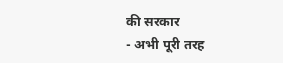की सरकार
- अभी पूरी तरह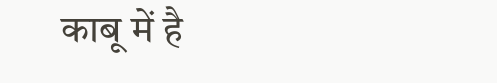काबू में है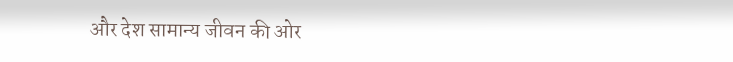और देश सामान्य जीवन की ओर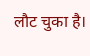लौट चुका है।